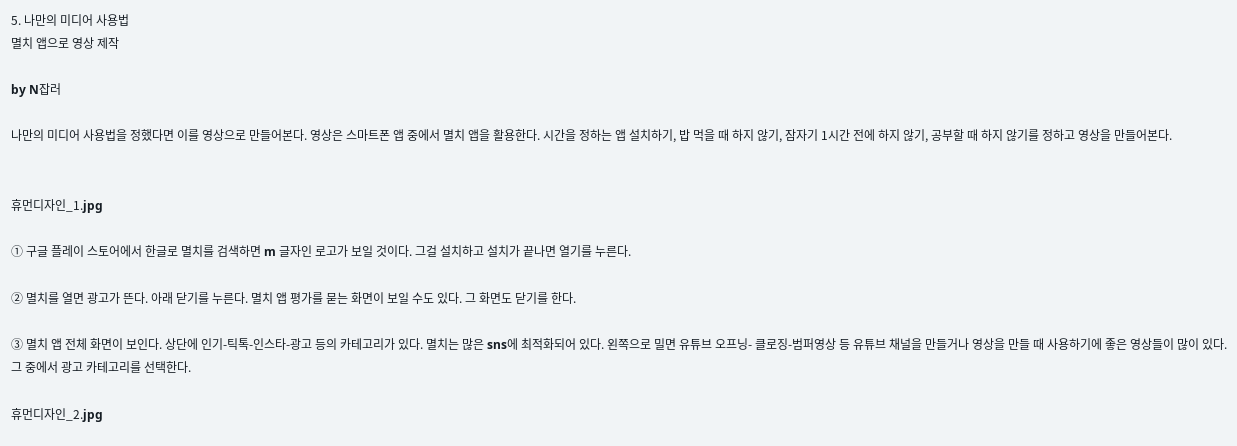5. 나만의 미디어 사용법
멸치 앱으로 영상 제작

by N잡러

나만의 미디어 사용법을 정했다면 이를 영상으로 만들어본다. 영상은 스마트폰 앱 중에서 멸치 앱을 활용한다. 시간을 정하는 앱 설치하기, 밥 먹을 때 하지 않기, 잠자기 1시간 전에 하지 않기, 공부할 때 하지 않기를 정하고 영상을 만들어본다.


휴먼디자인_1.jpg

① 구글 플레이 스토어에서 한글로 멸치를 검색하면 m 글자인 로고가 보일 것이다. 그걸 설치하고 설치가 끝나면 열기를 누른다.

② 멸치를 열면 광고가 뜬다. 아래 닫기를 누른다. 멸치 앱 평가를 묻는 화면이 보일 수도 있다. 그 화면도 닫기를 한다.

③ 멸치 앱 전체 화면이 보인다. 상단에 인기-틱톡-인스타-광고 등의 카테고리가 있다. 멸치는 많은 sns에 최적화되어 있다. 왼쪽으로 밀면 유튜브 오프닝- 클로징-범퍼영상 등 유튜브 채널을 만들거나 영상을 만들 때 사용하기에 좋은 영상들이 많이 있다. 그 중에서 광고 카테고리를 선택한다.

휴먼디자인_2.jpg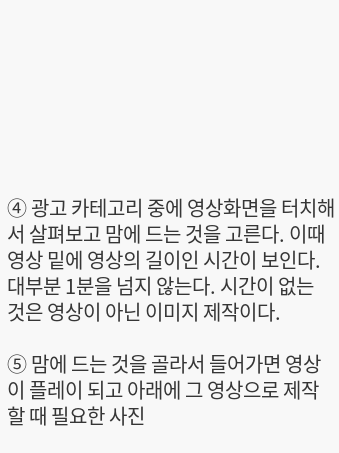④ 광고 카테고리 중에 영상화면을 터치해서 살펴보고 맘에 드는 것을 고른다. 이때 영상 밑에 영상의 길이인 시간이 보인다. 대부분 1분을 넘지 않는다. 시간이 없는 것은 영상이 아닌 이미지 제작이다.

⑤ 맘에 드는 것을 골라서 들어가면 영상이 플레이 되고 아래에 그 영상으로 제작할 때 필요한 사진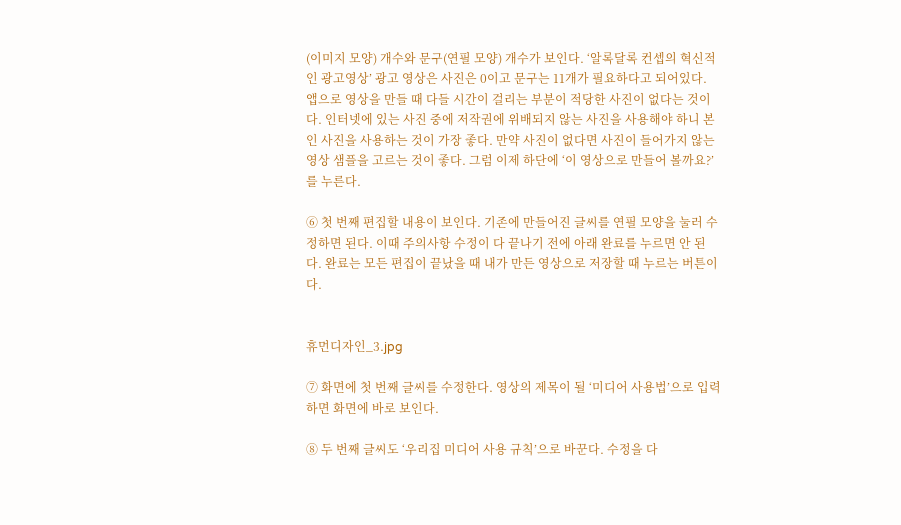(이미지 모양) 개수와 문구(연필 모양) 개수가 보인다. ‘알록달록 컨셉의 혁신적인 광고영상’ 광고 영상은 사진은 0이고 문구는 11개가 필요하다고 되어있다. 앱으로 영상을 만들 때 다들 시간이 걸리는 부분이 적당한 사진이 없다는 것이다. 인터넷에 있는 사진 중에 저작권에 위배되지 않는 사진을 사용해야 하니 본인 사진을 사용하는 것이 가장 좋다. 만약 사진이 없다면 사진이 들어가지 않는 영상 샘플을 고르는 것이 좋다. 그럼 이제 하단에 ‘이 영상으로 만들어 볼까요?’를 누른다.

⑥ 첫 번째 편집할 내용이 보인다. 기존에 만들어진 글씨를 연필 모양을 눌러 수정하면 된다. 이때 주의사항 수정이 다 끝나기 전에 아래 완료를 누르면 안 된다. 완료는 모든 편집이 끝났을 때 내가 만든 영상으로 저장할 때 누르는 버튼이다.


휴먼디자인_3.jpg

⑦ 화면에 첫 번째 글씨를 수정한다. 영상의 제목이 될 ‘미디어 사용법’으로 입력하면 화면에 바로 보인다.

⑧ 두 번째 글씨도 ‘우리집 미디어 사용 규칙’으로 바꾼다. 수정을 다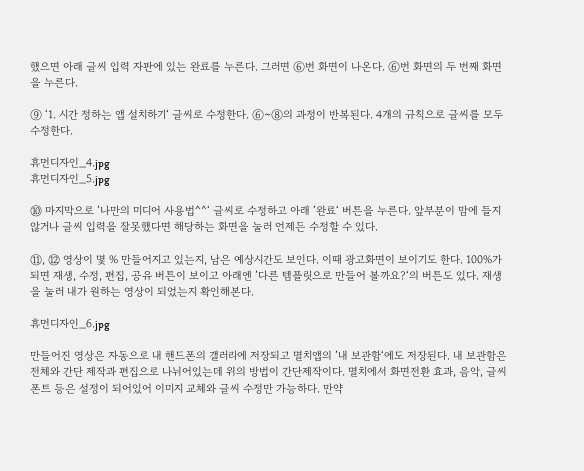했으면 아래 글씨 입력 자판에 있는 완료를 누른다. 그러면 ⑥번 화면이 나온다. ⑥번 화면의 두 번째 화면을 누른다.

⑨ ‘1. 시간 정하는 앱 설치하기‘ 글씨로 수정한다. ⑥~⑧의 과정이 반복된다. 4개의 규칙으로 글씨를 모두 수정한다.

휴먼디자인_4.jpg
휴먼디자인_5.jpg

⑩ 마지막으로 ’나만의 미디어 사용법^^‘ 글씨로 수정하고 아래 ’완료‘ 버튼을 누른다. 앞부분이 맘에 들지 않거나 글씨 입력을 잘못했다면 해당하는 화면을 눌러 언제든 수정할 수 있다.

⑪, ⑫ 영상이 몇 % 만들어지고 있는지, 남은 예상시간도 보인다. 이때 광고화면이 보이기도 한다. 100%가 되면 재생, 수정, 편집, 공유 버튼이 보이고 아래엔 ’다른 템플릿으로 만들어 볼까요?‘의 버튼도 있다. 재생을 눌러 내가 원하는 영상이 되었는지 확인해본다.

휴먼디자인_6.jpg

만들어진 영상은 자동으로 내 핸드폰의 갤러리에 저장되고 멸치앱의 ’내 보관함‘에도 저장된다. 내 보관함은 전체와 간단 제작과 편집으로 나뉘어있는데 위의 방법이 간단제작이다. 멸치에서 화면전환 효과, 음악, 글씨 폰트 등은 설정이 되어있어 이미지 교체와 글씨 수정만 가능하다. 만약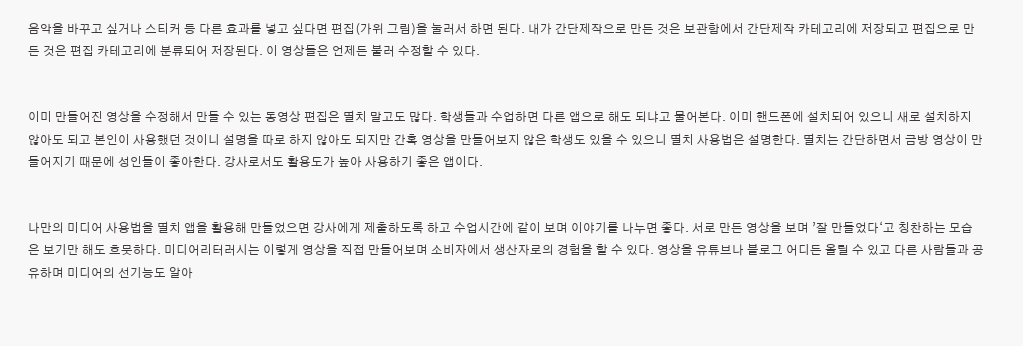음악을 바꾸고 싶거나 스티커 등 다른 효과를 넣고 싶다면 편집(가위 그림)을 눌러서 하면 된다. 내가 간단제작으로 만든 것은 보관함에서 간단제작 카테고리에 저장되고 편집으로 만든 것은 편집 카테고리에 분류되어 저장된다. 이 영상들은 언제든 불러 수정할 수 있다.


이미 만들어진 영상을 수정해서 만들 수 있는 동영상 편집은 멸치 말고도 많다. 학생들과 수업하면 다른 앱으로 해도 되냐고 물어본다. 이미 핸드폰에 설치되어 있으니 새로 설치하지 않아도 되고 본인이 사용했던 것이니 설명을 따로 하지 않아도 되지만 간혹 영상을 만들어보지 않은 학생도 있을 수 있으니 멸치 사용법은 설명한다. 멸치는 간단하면서 금방 영상이 만들어지기 때문에 성인들이 좋아한다. 강사로서도 활용도가 높아 사용하기 좋은 앱이다.


나만의 미디어 사용법을 멸치 앱을 활용해 만들었으면 강사에게 제출하도록 하고 수업시간에 같이 보며 이야기를 나누면 좋다. 서로 만든 영상을 보며 ’잘 만들었다‘고 칭찬하는 모습은 보기만 해도 흐뭇하다. 미디어리터러시는 이렇게 영상을 직접 만들어보며 소비자에서 생산자로의 경험을 할 수 있다. 영상을 유튜브나 블로그 어디든 올릴 수 있고 다른 사람들과 공유하며 미디어의 선기능도 알아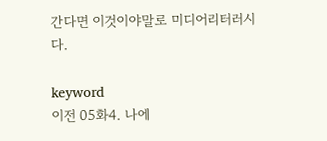간다면 이것이야말로 미디어리터러시다.

keyword
이전 05화4. 나에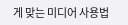게 맞는 미디어 사용법